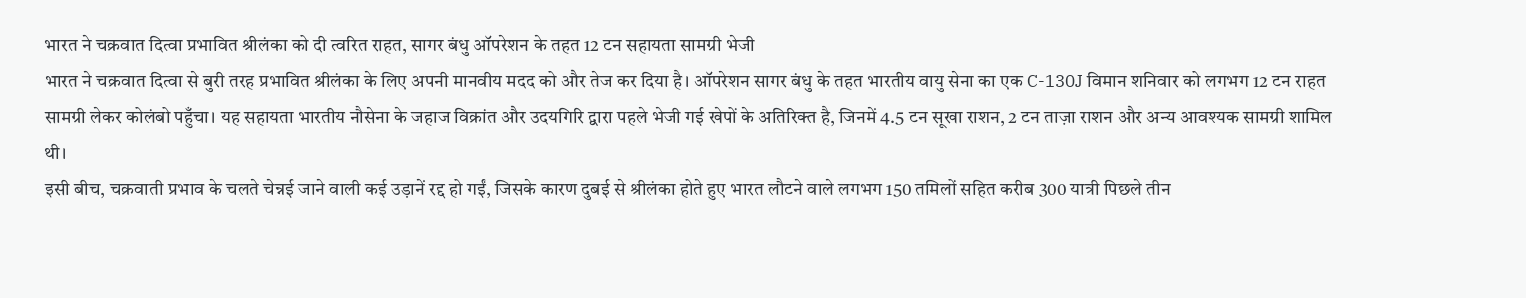भारत ने चक्रवात दित्वा प्रभावित श्रीलंका को दी त्वरित राहत, सागर बंधु ऑपरेशन के तहत 12 टन सहायता सामग्री भेजी
भारत ने चक्रवात दित्वा से बुरी तरह प्रभावित श्रीलंका के लिए अपनी मानवीय मदद को और तेज कर दिया है। ऑपरेशन सागर बंधु के तहत भारतीय वायु सेना का एक C-130J विमान शनिवार को लगभग 12 टन राहत सामग्री लेकर कोलंबो पहुँचा। यह सहायता भारतीय नौसेना के जहाज विक्रांत और उदयगिरि द्वारा पहले भेजी गई खेपों के अतिरिक्त है, जिनमें 4.5 टन सूखा राशन, 2 टन ताज़ा राशन और अन्य आवश्यक सामग्री शामिल थी।
इसी बीच, चक्रवाती प्रभाव के चलते चेन्नई जाने वाली कई उड़ानें रद्द हो गईं, जिसके कारण दुबई से श्रीलंका होते हुए भारत लौटने वाले लगभग 150 तमिलों सहित करीब 300 यात्री पिछले तीन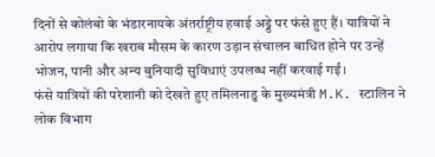दिनों से कोलंबो के भंडारनायके अंतर्राष्ट्रीय हवाई अड्डे पर फंसे हुए हैं। यात्रियों ने आरोप लगाया कि खराब मौसम के कारण उड़ान संचालन बाधित होने पर उन्हें भोजन, पानी और अन्य बुनियादी सुविधाएं उपलब्ध नहीं करवाई गईं।
फंसे यात्रियों की परेशानी को देखते हुए तमिलनाडु के मुख्यमंत्री M.K. स्टालिन ने लोक विभाग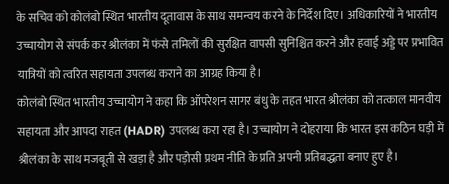के सचिव को कोलंबो स्थित भारतीय दूतावास के साथ समन्वय करने के निर्देश दिए। अधिकारियों ने भारतीय उच्चायोग से संपर्क कर श्रीलंका में फंसे तमिलों की सुरक्षित वापसी सुनिश्चित करने और हवाई अड्डे पर प्रभावित यात्रियों को त्वरित सहायता उपलब्ध कराने का आग्रह किया है।
कोलंबो स्थित भारतीय उच्चायोग ने कहा कि ऑपरेशन सागर बंधु के तहत भारत श्रीलंका को तत्काल मानवीय सहायता और आपदा राहत (HADR) उपलब्ध करा रहा है। उच्चायोग ने दोहराया कि भारत इस कठिन घड़ी में श्रीलंका के साथ मजबूती से खड़ा है और पड़ोसी प्रथम नीति के प्रति अपनी प्रतिबद्धता बनाए हुए है।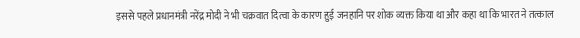इससे पहले प्रधानमंत्री नरेंद्र मोदी ने भी चक्रवात दित्वा के कारण हुई जनहानि पर शोक व्यक्त किया था और कहा था कि भारत ने तत्काल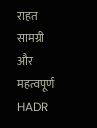राहत सामग्री और महत्वपूर्ण HADR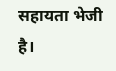सहायता भेजी है।